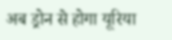अब ड्रोन से होगा यूरिया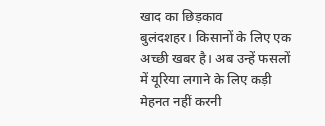खाद का छिड़काव
बुलंदशहर। किसानों के लिए एक अच्छी खबर है। अब उन्हें फसलों में यूरिया लगाने के लिए कड़ी मेहनत नहीं करनी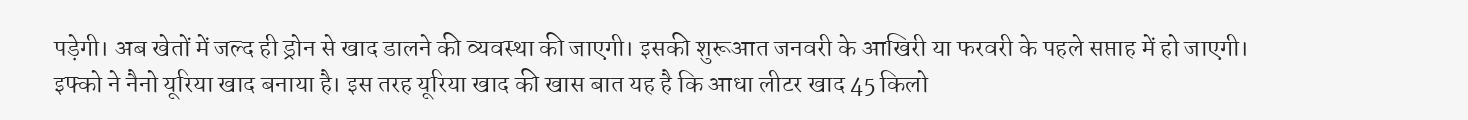पड़ेगी। अब खेतों में जल्द ही ड्रोन से खाद डालने की व्यवस्था की जाएगी। इसकी शुरूआत जनवरी के आखिरी या फरवरी के पहले सप्ताह में हो जाएगी।
इफ्को ने नैनो यूरिया खाद बनाया है। इस तरह यूरिया खाद की खास बात यह है कि आधा लीटर खाद 45 किलो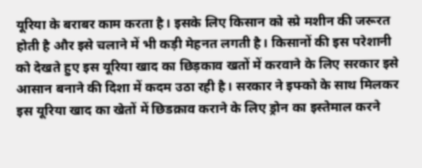यूरिया के बराबर काम करता है। इसके लिए किसान को स्प्रे मशीन की जरूरत होती है और इसे चलाने में भी कड़ी मेहनत लगती है। किसानों की इस परेशानी को देखते हुए इस यूरिया खाद का छिड़काव खतों में करवाने के लिए सरकार इसे आसान बनाने की दिशा में कदम उठा रही है। सरकार ने इफ्को के साथ मिलकर इस यूरिया खाद का खेतों में छिडक़ाव कराने के लिए ड्रोन का इस्तेमाल करने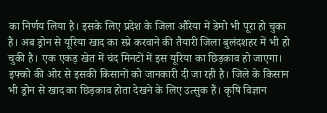का निर्णय लिया है। इसके लिए प्रदेश के जिला औरेया में डेमो भी पूरा हो चुका है। अब ड्रोन से यूरिया खाद का स्प्रे करवाने की तैयारी जिला बुलंदशहर में भी हो चुकी है। एक एकड़ खेत में चंद मिनटों में इस यूरिया का छिड़काव हो जाएगा। इफ्को की ओर से इसकी किसानों को जानकारी दी जा रही है। जिले के किसान भी ड्रोन से खाद का छिड़काव होता देखने के लिए उत्सुक हैं। कृषि विज्ञान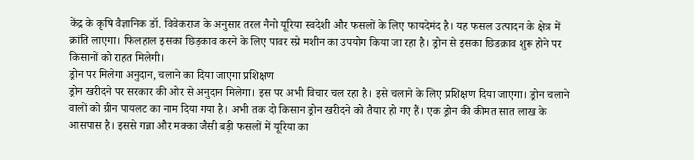केंद्र के कृषि वैज्ञानिक डॉ. विवेकराज के अनुसार तरल नैनो यूरिया स्वदेशी और फसलों के लिए फायदेमंद है। यह फसल उत्पादन के क्षेत्र में क्रांति लाएगा। फिलहाल इसका छिड़काव करने के लिए पावर स्प्रे मशीन का उपयोग किया जा रहा है। ड्रोन से इसका छिडक़ाव शुरू होने पर किसानों को राहत मिलेगी।
ड्रोन पर मिलेगा अनुदान, चलाने का दिया जाएगा प्रशिक्षण
ड्रोन खरीदने पर सरकार की ओर से अनुदान मिलेगा। इस पर अभी विचार चल रहा है। इसे चलाने के लिए प्रशिक्षण दिया जाएगा। ड्रोन चलाने वालों को ग्रीन पायलट का नाम दिया गया है। अभी तक दो किसान ड्रोन खरीदने को तैयार हो गए हैं। एक ड्रोन की कीमत सात लाख के आसपास है। इससे गन्ना और मक्का जैसी बड़ी फसलों में यूरिया का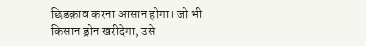छिडक़ाव करना आसान होगा। जो भी किसान ड्रोन खरीदेगा, उसे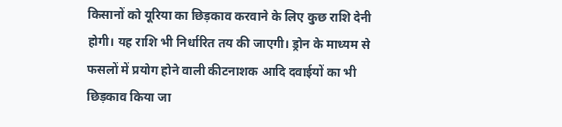किसानों को यूरिया का छिड़काव करवाने के लिए कुछ राशि देनी होगी। यह राशि भी निर्धारित तय की जाएगी। ड्रोन के माध्यम से फसलों में प्रयोग होने वाली कीटनाशक आदि दवाईयों का भी छिड़काव किया जा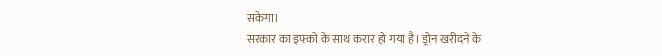सकेगा।
सरकार का इफ्को के साथ करार हो गया है। ड्रोन खरीदने के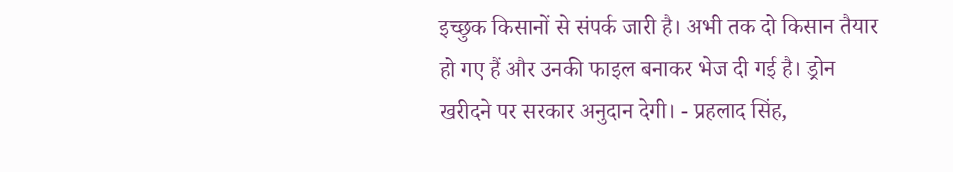इच्छुक किसानों से संपर्क जारी है। अभी तक दो किसान तैयार हो गए हैं और उनकी फाइल बनाकर भेज दी गई है। ड्रोन खरीदने पर सरकार अनुदान देगी। - प्रहलाद सिंह,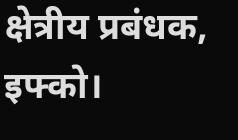क्षेत्रीय प्रबंधक, इफ्को।